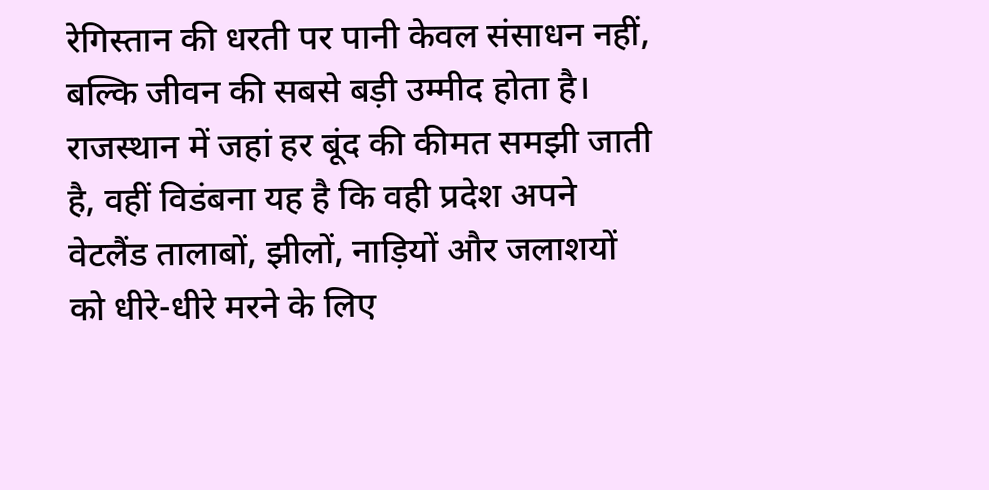रेगिस्तान की धरती पर पानी केवल संसाधन नहीं, बल्कि जीवन की सबसे बड़ी उम्मीद होता है। राजस्थान में जहां हर बूंद की कीमत समझी जाती है, वहीं विडंबना यह है कि वही प्रदेश अपने वेटलैंड तालाबों, झीलों, नाड़ियों और जलाशयों को धीरे-धीरे मरने के लिए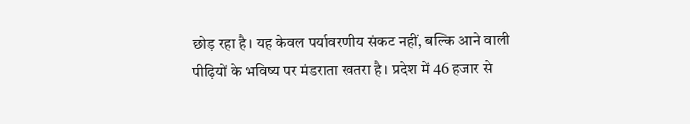छोड़ रहा है। यह केवल पर्यावरणीय संकट नहीं, बल्कि आने वाली पीढ़ियों के भविष्य पर मंडराता खतरा है। प्रदेश में 46 हजार से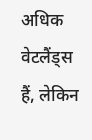अधिक वेटलैंड्स हैं, लेकिन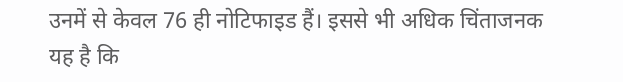उनमें से केवल 76 ही नोटिफाइड हैं। इससे भी अधिक चिंताजनक यह है कि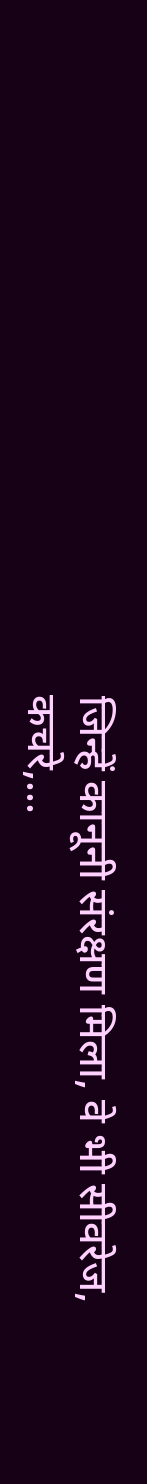जिन्हें कानूनी संरक्षण मिला, वे भी सीवरेज, कचरे,...